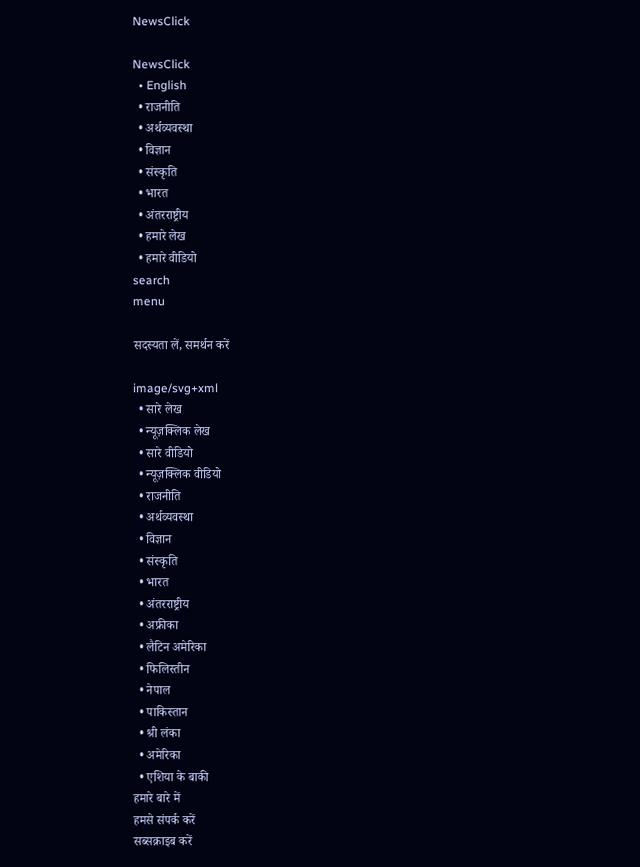NewsClick

NewsClick
  • English
  • राजनीति
  • अर्थव्यवस्था
  • विज्ञान
  • संस्कृति
  • भारत
  • अंतरराष्ट्रीय
  • हमारे लेख
  • हमारे वीडियो
search
menu

सदस्यता लें, समर्थन करें

image/svg+xml
  • सारे लेख
  • न्यूज़क्लिक लेख
  • सारे वीडियो
  • न्यूज़क्लिक वीडियो
  • राजनीति
  • अर्थव्यवस्था
  • विज्ञान
  • संस्कृति
  • भारत
  • अंतरराष्ट्रीय
  • अफ्रीका
  • लैटिन अमेरिका
  • फिलिस्तीन
  • नेपाल
  • पाकिस्तान
  • श्री लंका
  • अमेरिका
  • एशिया के बाकी
हमारे बारे में
हमसे संपर्क करें
सब्सक्राइब करें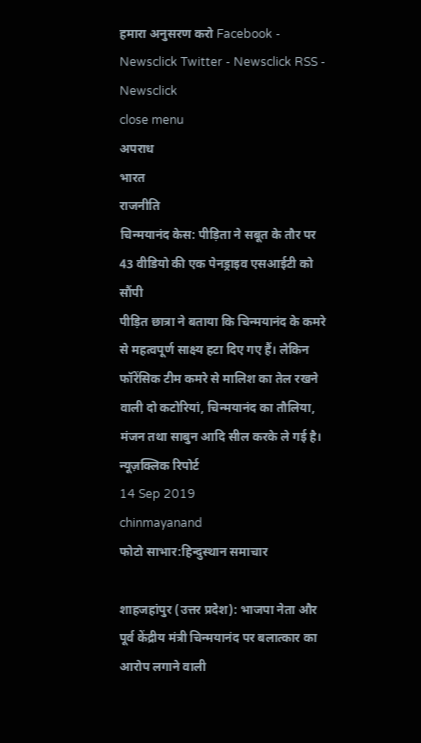हमारा अनुसरण करो Facebook - Newsclick Twitter - Newsclick RSS - Newsclick
close menu
अपराध
भारत
राजनीति
चिन्मयानंद केस: पीड़िता ने सबूत के तौर पर 43 वीडियो की एक पेनड्राइव एसआईटी को सौंपी
पीड़ित छात्रा ने बताया कि चिन्मयानंद के कमरे से महत्वपूर्ण साक्ष्य हटा दिए गए हैं। लेकिन फॉरेंसिक टीम कमरे से मालिश का तेल रखने वाली दो कटोरियां, चिन्मयानंद का तौलिया, मंजन तथा साबुन आदि सील करके ले गई है।
न्यूज़क्लिक रिपोर्ट
14 Sep 2019
chinmayanand
फोटो साभार:हिन्दुस्थान समाचार

शाहजहांपुर (उत्तर प्रदेश): भाजपा नेता और पूर्व केंद्रीय मंत्री चिन्मयानंद पर बलात्कार का आरोप लगाने वाली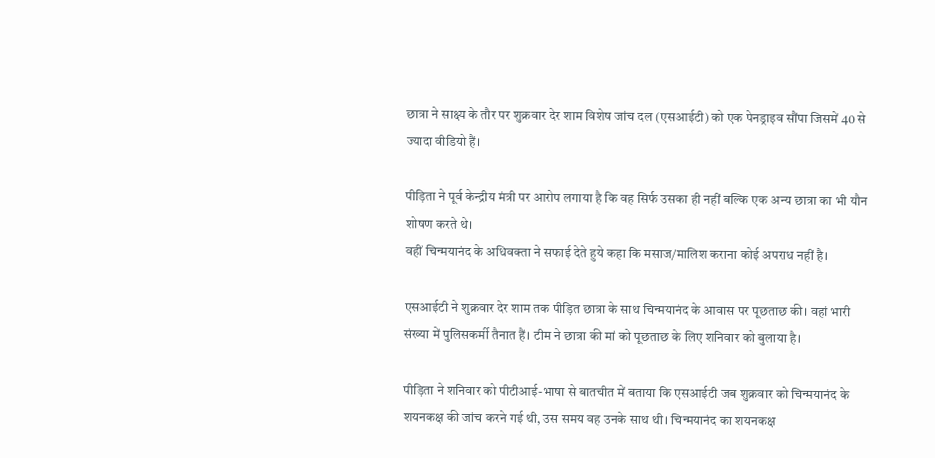छात्रा ने साक्ष्य के तौर पर शुक्रवार देर शाम विशेष जांच दल (एसआईटी) को एक पेनड्राइव सौंपा जिसमें 40 से ज्यादा वीडियो हैं।

पीड़िता ने पूर्व केन्द्रीय मंत्री पर आरोप लगाया है कि वह सिर्फ उसका ही नहीं बल्कि एक अन्य छात्रा का भी यौन शोषण करते थे।
वहीं चिन्मयानंद के अधिवक्ता ने सफाई देते हुये कहा कि मसाज/मालिश कराना कोई अपराध नहीं है।

एसआईटी ने शुक्रवार देर शाम तक पीड़ित छात्रा के साथ चिन्मयानंद के आवास पर पूछताछ की। वहां भारी संख्या में पुलिसकर्मी तैनात हैं। टीम ने छात्रा की मां को पूछताछ के लिए शनिवार को बुलाया है।

पीड़िता ने शनिवार को पीटीआई-भाषा से बातचीत में बताया कि एसआईटी जब शुक्रवार को चिन्मयानंद के शयनकक्ष की जांच करने गई थी, उस समय वह उनके साथ थी। चिन्मयानंद का शयनकक्ष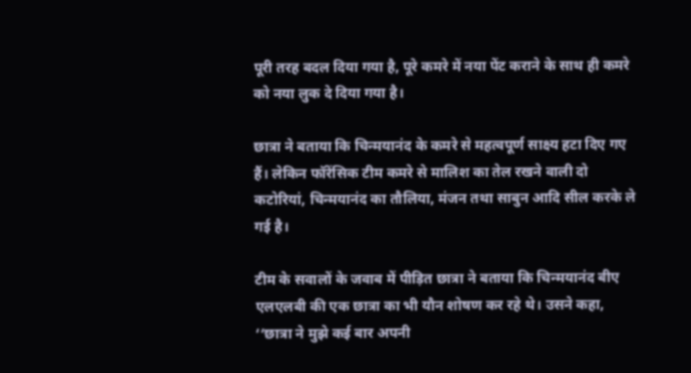पूरी तरह बदल दिया गया है, पूरे कमरे में नया पेंट कराने के साथ ही कमरे को नया लुक दे दिया गया है।

छात्रा ने बताया कि चिन्मयानंद के कमरे से महत्वपूर्ण साक्ष्य हटा दिए गए हैं। लेकिन फॉरेंसिक टीम कमरे से मालिश का तेल रखने वाली दो कटोरियां, चिन्मयानंद का तौलिया, मंजन तथा साबुन आदि सील करके ले गई है।

टीम के सवालों के जवाब में पीड़ित छात्रा ने बताया कि चिन्मयानंद बीए एलएलबी की एक छात्रा का भी यौन शोषण कर रहे थे। उसने कहा, ‘‘छात्रा ने मुझे कई बार अपनी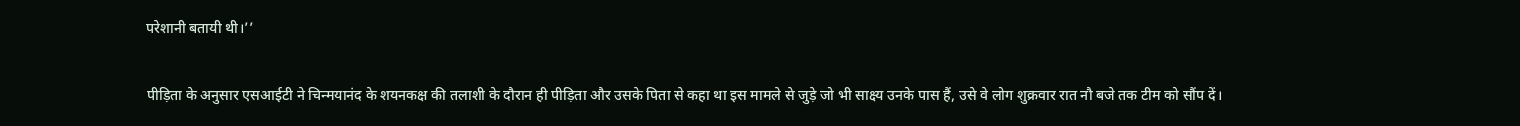परेशानी बतायी थी।’’

पीड़िता के अनुसार एसआईटी ने चिन्मयानंद के शयनकक्ष की तलाशी के दौरान ही पीड़िता और उसके पिता से कहा था इस मामले से जुड़े जो भी साक्ष्य उनके पास हैं, उसे वे लोग शुक्रवार रात नौ बजे तक टीम को सौंप दें।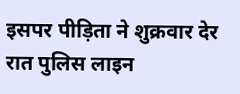इसपर पीड़िता ने शुक्रवार देर रात पुलिस लाइन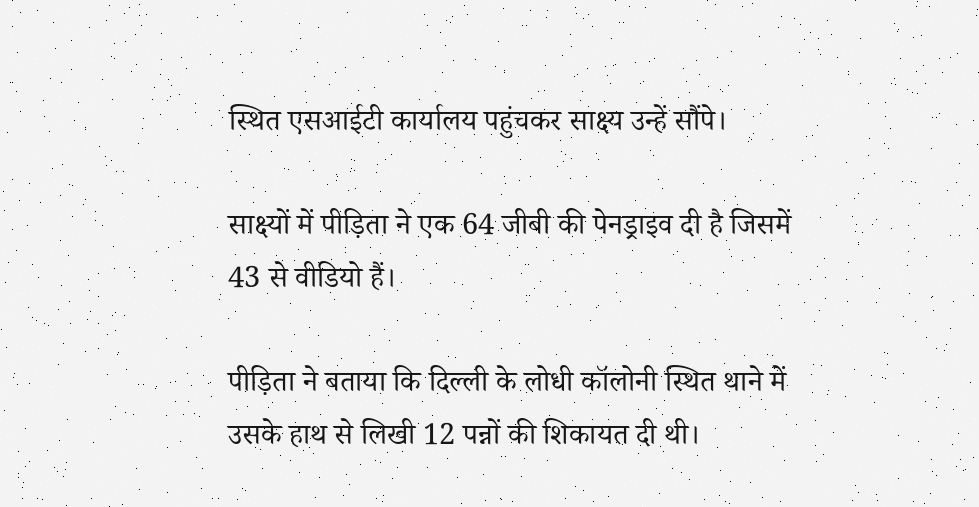स्थित एसआईटी कार्यालय पहुंचकर साक्ष्य उन्हें सौंपे।

साक्ष्यों में पीड़िता ने एक 64 जीबी की पेनड्राइव दी है जिसमें 43 से वीडियो हैं।

पीड़िता ने बताया कि दिल्ली के लोधी कॉलोनी स्थित थाने में उसके हाथ से लिखी 12 पन्नों की शिकायत दी थी।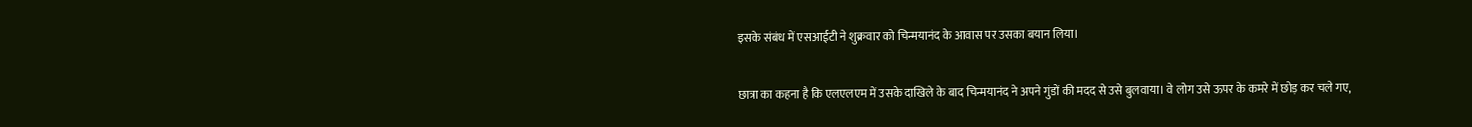इसके संबंध में एसआईटी ने शुक्रवार को चिन्मयानंद के आवास पर उसका बयान लिया।

छात्रा का कहना है कि एलएलएम में उसके दाखिले के बाद चिन्मयानंद ने अपने गुंडों की मदद से उसे बुलवाया। वे लोग उसे ऊपर के कमरे में छोड़ कर चले गए,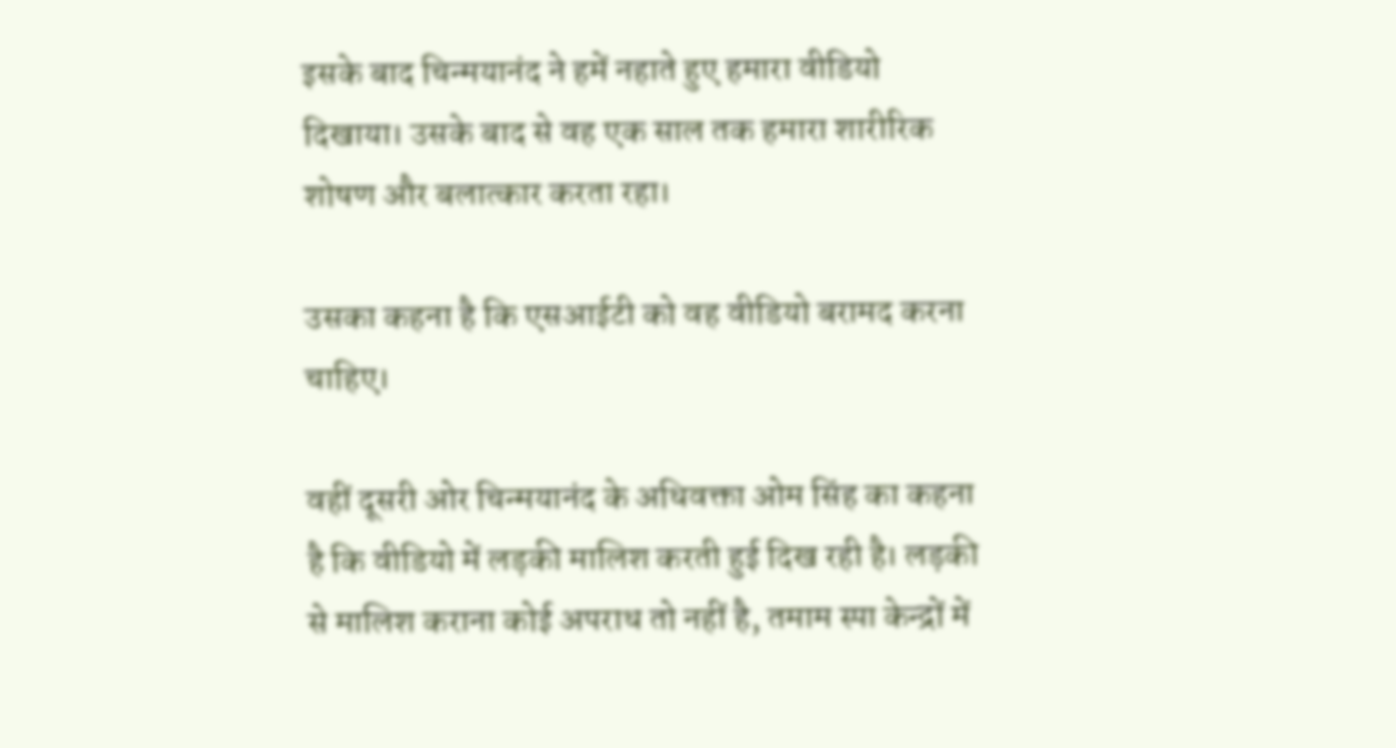इसके बाद चिन्मयानंद ने हमें नहाते हुए हमारा वीडियो दिखाया। उसके बाद से वह एक साल तक हमारा शारीरिक शोषण और बलात्कार करता रहा।

उसका कहना है कि एसआईटी को वह वीडियो बरामद करना चाहिए।

वहीं दूसरी ओर चिन्मयानंद के अधिवक्ता ओम सिंह का कहना है कि वीडियो में लड़की मालिश करती हुई दिख रही है। लड़की से मालिश कराना कोई अपराध तो नहीं है, तमाम स्पा केन्द्रों में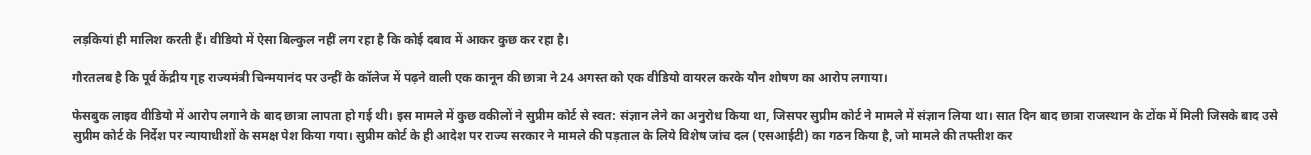लड़कियां ही मालिश करती हैं। वीडियो में ऐसा बिल्कुल नहीं लग रहा है कि कोई दबाव में आकर कुछ कर रहा है।

गौरतलब है कि पूर्व केंद्रीय गृह राज्यमंत्री चिन्मयानंद पर उन्हीं के कॉलेज में पढ़ने वाली एक कानून की छात्रा ने 24 अगस्त को एक वीडियो वायरल करके यौन शोषण का आरोप लगाया।

फेसबुक लाइव वीडियो में आरोप लगाने के बाद छात्रा लापता हो गई थी। इस मामले में कुछ वकीलों ने सुप्रीम कोर्ट से स्वत: संज्ञान लेने का अनुरोध किया था, जिसपर सुप्रीम कोर्ट ने मामले में संज्ञान लिया था। सात दिन बाद छात्रा राजस्थान के टोंक में मिली जिसके बाद उसे सुप्रीम कोर्ट के निर्देश पर न्यायाधीशों के समक्ष पेश किया गया। सुप्रीम कोर्ट के ही आदेश पर राज्य सरकार ने मामले की पड़ताल के लिये विशेष जांच दल (एसआईटी) का गठन किया है, जो मामले की तफ्तीश कर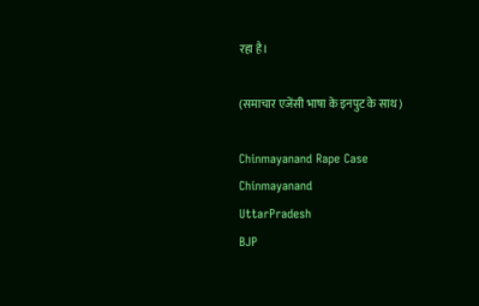रहा है।

(समाचार एजेंसी भाषा के इनपुट के साथ)

Chinmayanand Rape Case
Chinmayanand
UttarPradesh
BJP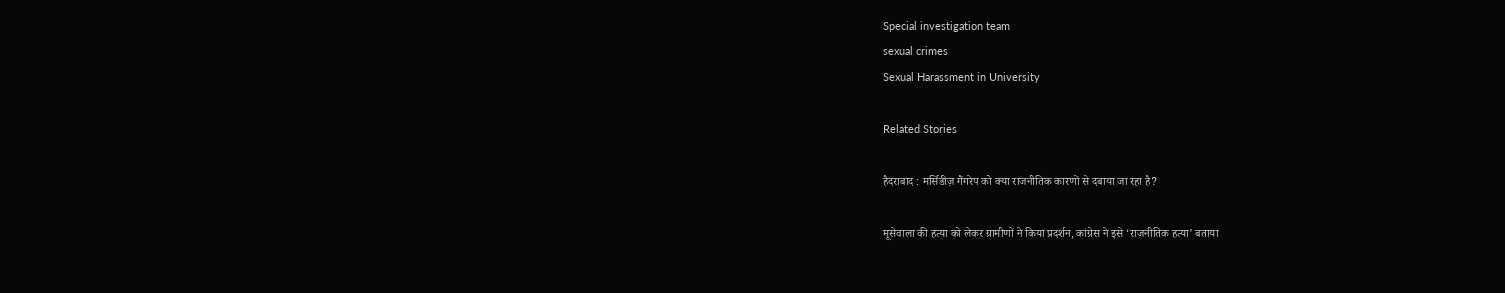Special investigation team
sexual crimes
Sexual Harassment in University

Related Stories

हैदराबाद : मर्सिडीज़ गैंगरेप को क्या राजनीतिक कारणों से दबाया जा रहा है?

मूसेवाला की हत्या को लेकर ग्रामीणों ने किया प्रदर्शन, कांग्रेस ने इसे ‘राजनीतिक हत्या’ बताया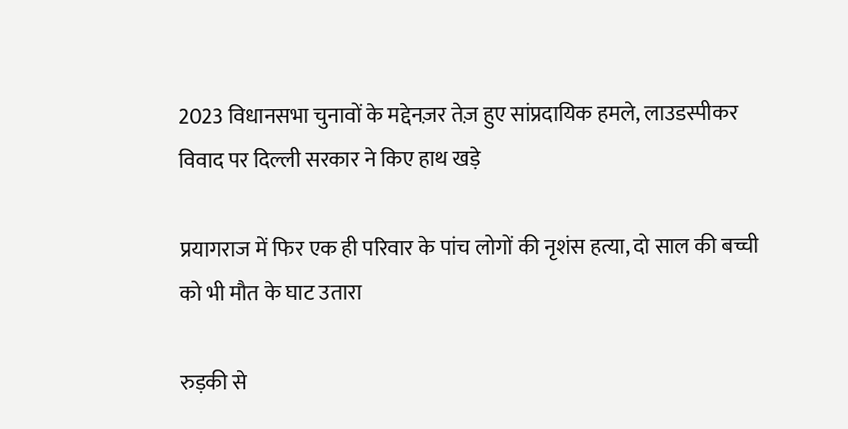2023 विधानसभा चुनावों के मद्देनज़र तेज़ हुए सांप्रदायिक हमले, लाउडस्पीकर विवाद पर दिल्ली सरकार ने किए हाथ खड़े

प्रयागराज में फिर एक ही परिवार के पांच लोगों की नृशंस हत्या, दो साल की बच्ची को भी मौत के घाट उतारा

रुड़की से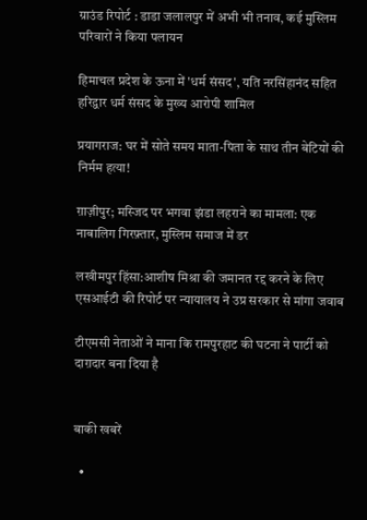ग्राउंड रिपोर्ट : डाडा जलालपुर में अभी भी तनाव, कई मुस्लिम परिवारों ने किया पलायन

हिमाचल प्रदेश के ऊना में 'धर्म संसद', यति नरसिंहानंद सहित हरिद्वार धर्म संसद के मुख्य आरोपी शामिल

प्रयागराज: घर में सोते समय माता-पिता के साथ तीन बेटियों की निर्मम हत्या!

ग़ाज़ीपुर; मस्जिद पर भगवा झंडा लहराने का मामला: एक नाबालिग गिरफ़्तार, मुस्लिम समाज में डर

लखीमपुर हिंसा:आशीष मिश्रा की जमानत रद्द करने के लिए एसआईटी की रिपोर्ट पर न्यायालय ने उप्र सरकार से मांगा जवाब

टीएमसी नेताओं ने माना कि रामपुरहाट की घटना ने पार्टी को दाग़दार बना दिया है


बाकी खबरें

  •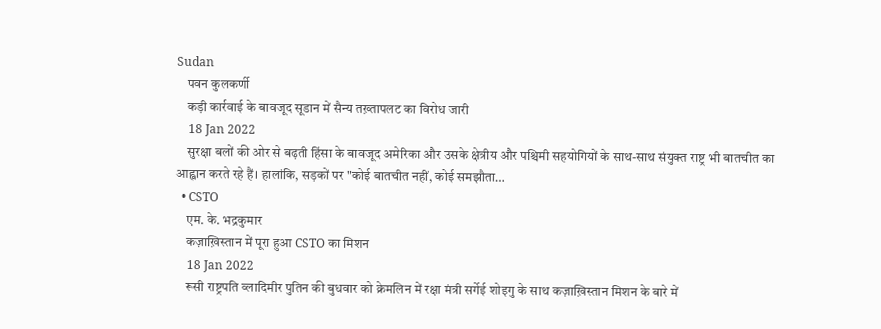Sudan
    पवन कुलकर्णी
    कड़ी कार्रवाई के बावजूद सूडान में सैन्य तख़्तापलट का विरोध जारी
    18 Jan 2022
    सुरक्षा बलों की ओर से बढ़ती हिंसा के बावजूद अमेरिका और उसके क्षेत्रीय और पश्चिमी सहयोगियों के साथ-साथ संयुक्त राष्ट्र भी बातचीत का आह्वान करते रहे हैं। हालांकि, सड़कों पर "कोई बातचीत नहीं, कोई समझौता…
  • CSTO
    एम. के. भद्रकुमार
    कज़ाख़िस्तान में पूरा हुआ CSTO का मिशन
    18 Jan 2022
    रूसी राष्ट्रपति व्लादिमीर पुतिन की बुधवार को क्रेमलिन में रक्षा मंत्री सर्गेई शोइगु के साथ कज़ाख़िस्तान मिशन के बारे में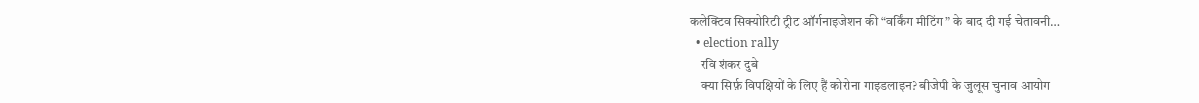कलेक्टिव सिक्योरिटी ट्रीट ऑर्गनाइजेशन की “वर्किंग मीटिंग” के बाद दी गई चेतावनी…
  • election rally
    रवि शंकर दुबे
    क्या सिर्फ़ विपक्षियों के लिए हैं कोरोना गाइडलाइन? बीजेपी के जुलूस चुनाव आयोग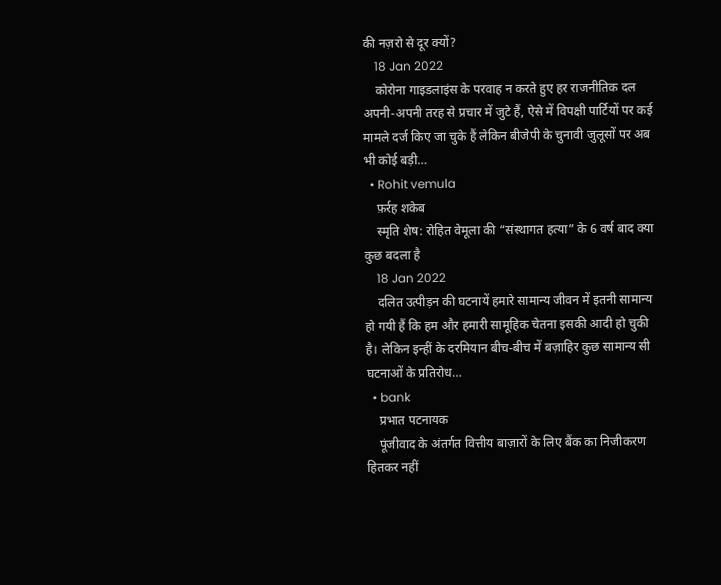की नज़रो से दूर क्यों?
    18 Jan 2022
    कोरोना गाइडलाइंस के परवाह न करते हुए हर राजनीतिक दल अपनी-अपनी तरह से प्रचार में जुटे हैं, ऐसे में विपक्षी पार्टियों पर कई मामले दर्ज किए जा चुके हैं लेकिन बीजेपी के चुनावी जुलूसों पर अब भी कोई बड़ी…
  • Rohit vemula
    फ़र्रह शकेब
    स्मृति शेष: रोहित वेमूला की “संस्थागत हत्या” के 6 वर्ष बाद क्या कुछ बदला है
    18 Jan 2022
    दलित उत्पीड़न की घटनायें हमारे सामान्य जीवन में इतनी सामान्य हो गयी हैं कि हम और हमारी सामूहिक चेतना इसकी आदी हो चुकी है। लेकिन इन्हीं के दरमियान बीच-बीच में बज़ाहिर कुछ सामान्य सी घटनाओं के प्रतिरोध…
  • bank
    प्रभात पटनायक
    पूंजीवाद के अंतर्गत वित्तीय बाज़ारों के लिए बैंक का निजीकरण हितकर नहीं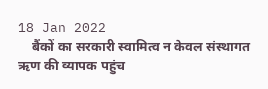18 Jan 2022
    बैंकों का सरकारी स्वामित्व न केवल संस्थागत ऋण की व्यापक पहुंच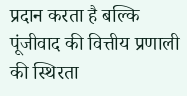प्रदान करता है बल्कि पूंजीवाद की वित्तीय प्रणाली की स्थिरता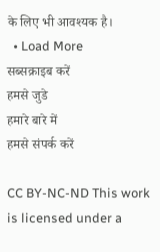के लिए भी आवश्यक है।
  • Load More
सब्सक्राइब करें
हमसे जुडे
हमारे बारे में
हमसे संपर्क करें

CC BY-NC-ND This work is licensed under a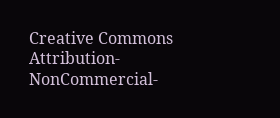Creative Commons Attribution-NonCommercial-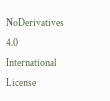NoDerivatives 4.0 International License